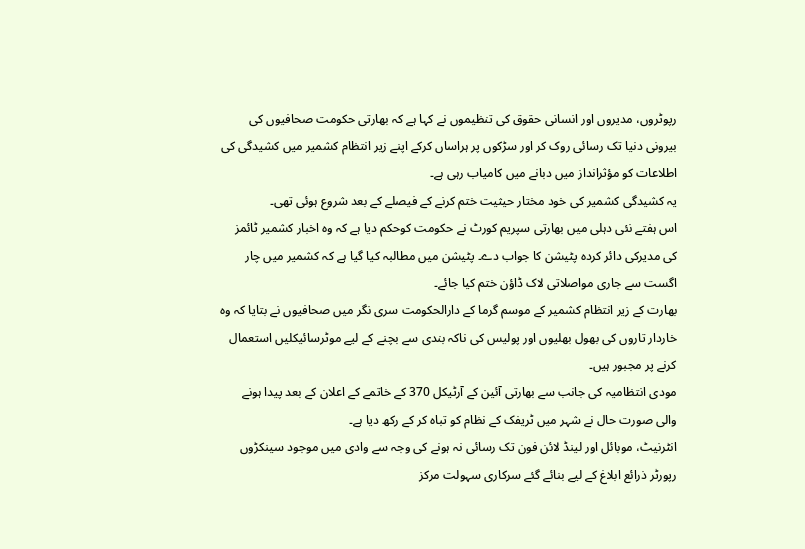رپوٹروں، مدیروں اور انسانی حقوق کی تنظیموں نے کہا ہے کہ بھارتی حکومت صحافیوں کی بیرونی دنیا تک رسائی روک کر اور سڑکوں پر ہراساں کرکے اپنے زیر انتظام کشمیر میں کشیدگی کی اطلاعات کو مؤثرانداز میں دبانے میں کامیاب رہی ہے۔
یہ کشیدگی کشمیر کی خود مختار حیثیت ختم کرنے کے فیصلے کے بعد شروع ہوئی تھی۔
اس ہفتے نئی دہلی میں بھارتی سپریم کورٹ نے حکومت کوحکم دیا ہے کہ وہ اخبار کشمیر ٹائمز کی مدیرکی دائر کردہ پٹیشن کا جواب دے۔ پٹیشن میں مطالبہ کیا گیا ہے کہ کشمیر میں چار اگست سے جاری مواصلاتی لاک ڈاؤن ختم کیا جائے۔
بھارت کے زیر انتظام کشمیر کے موسم گرما کے دارالحکومت سری نگر میں صحافیوں نے بتایا کہ وہ خاردار تاروں کی بھول بھلیوں اور پولیس کی ناکہ بندی سے بچنے کے لیے موٹرسائیکلیں استعمال کرنے پر مجبور ہیں۔
مودی انتظامیہ کی جانب سے بھارتی آئین کے آرٹیکل 370 کے خاتمے کے اعلان کے بعد پیدا ہونے والی صورت حال نے شہر میں ٹریفک کے نظام کو تباہ کر کے رکھ دیا ہے۔
انٹرنیٹ، موبائل اور لینڈ لائن فون تک رسائی نہ ہونے کی وجہ سے وادی میں موجود سینکڑوں رپورٹر ذرائع ابلاغ کے لیے بنائے گئے سرکاری سہولت مرکز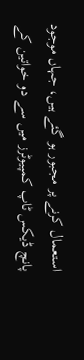استعمال کرنے پر مجبور ہو گئے ہیں، جہاں موجود پانچ ڈیکس ٹاپ کمپیوٹرز میں سے دو خواتین کے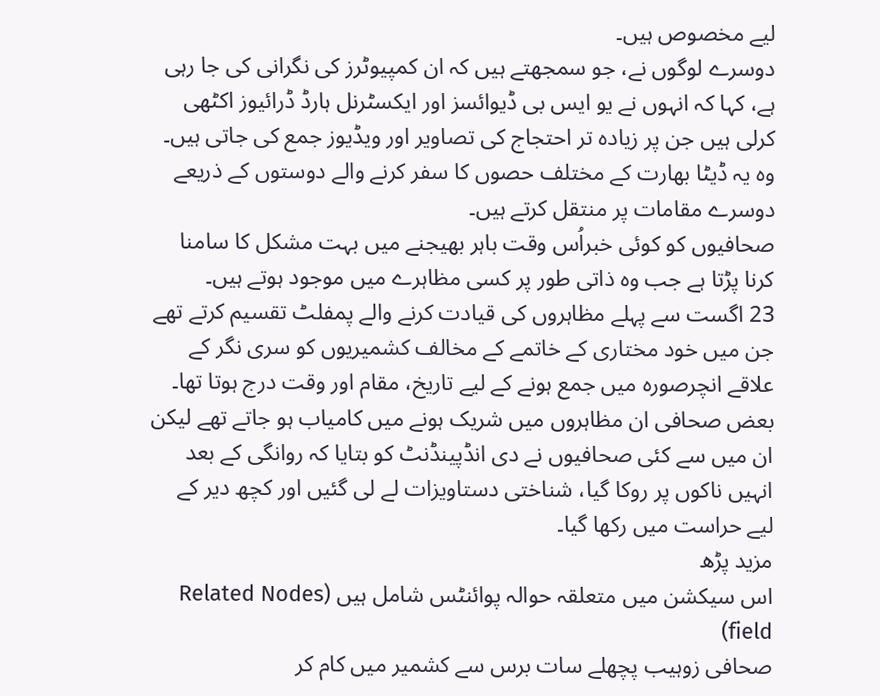لیے مخصوص ہیں۔
دوسرے لوگوں نے، جو سمجھتے ہیں کہ ان کمپیوٹرز کی نگرانی کی جا رہی ہے، کہا کہ انہوں نے یو ایس بی ڈیوائسز اور ایکسٹرنل ہارڈ ڈرائیوز اکٹھی کرلی ہیں جن پر زیادہ تر احتجاج کی تصاویر اور ویڈیوز جمع کی جاتی ہیں۔ وہ یہ ڈیٹا بھارت کے مختلف حصوں کا سفر کرنے والے دوستوں کے ذریعے دوسرے مقامات پر منتقل کرتے ہیں۔
صحافیوں کو کوئی خبراُس وقت باہر بھیجنے میں بہت مشکل کا سامنا کرنا پڑتا ہے جب وہ ذاتی طور پر کسی مظاہرے میں موجود ہوتے ہیں۔
23 اگست سے پہلے مظاہروں کی قیادت کرنے والے پمفلٹ تقسیم کرتے تھے جن میں خود مختاری کے خاتمے کے مخالف کشمیریوں کو سری نگر کے علاقے انچرصورہ میں جمع ہونے کے لیے تاریخ، مقام اور وقت درج ہوتا تھا۔
بعض صحافی ان مظاہروں میں شریک ہونے میں کامیاب ہو جاتے تھے لیکن ان میں سے کئی صحافیوں نے دی انڈپینڈنٹ کو بتایا کہ روانگی کے بعد انہیں ناکوں پر روکا گیا، شناختی دستاویزات لے لی گئیں اور کچھ دیر کے لیے حراست میں رکھا گیا۔
مزید پڑھ
اس سیکشن میں متعلقہ حوالہ پوائنٹس شامل ہیں (Related Nodes field)
صحافی زوہیب پچھلے سات برس سے کشمیر میں کام کر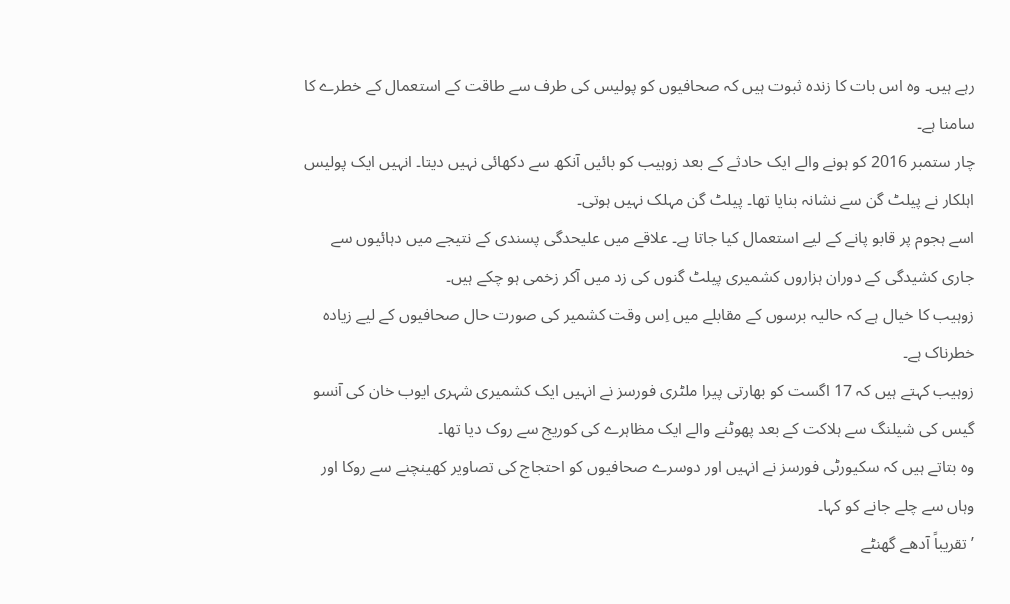رہے ہیں۔ وہ اس بات کا زندہ ثبوت ہیں کہ صحافیوں کو پولیس کی طرف سے طاقت کے استعمال کے خطرے کا سامنا ہے۔
چار ستمبر 2016 کو ہونے والے ایک حادثے کے بعد زوہیب کو بائیں آنکھ سے دکھائی نہیں دیتا۔ انہیں ایک پولیس اہلکار نے پیلٹ گن سے نشانہ بنایا تھا۔ پیلٹ گن مہلک نہیں ہوتی۔
اسے ہجوم پر قابو پانے کے لیے استعمال کیا جاتا ہے۔ علاقے میں علیحدگی پسندی کے نتیجے میں دہائیوں سے جاری کشیدگی کے دوران ہزاروں کشمیری پیلٹ گنوں کی زد میں آکر زخمی ہو چکے ہیں۔
زوہیب کا خیال ہے کہ حالیہ برسوں کے مقابلے میں اِس وقت کشمیر کی صورت حال صحافیوں کے لیے زیادہ خطرناک ہے۔
زوہیب کہتے ہیں کہ 17 اگست کو بھارتی پیرا ملٹری فورسز نے انہیں ایک کشمیری شہری ایوب خان کی آنسو گیس کی شیلنگ سے ہلاکت کے بعد پھوٹنے والے ایک مظاہرے کی کوریج سے روک دیا تھا۔
وہ بتاتے ہیں کہ سکیورٹی فورسز نے انہیں اور دوسرے صحافیوں کو احتجاج کی تصاویر کھینچنے سے روکا اور وہاں سے چلے جانے کو کہا۔
’تقریباً آدھے گھنٹے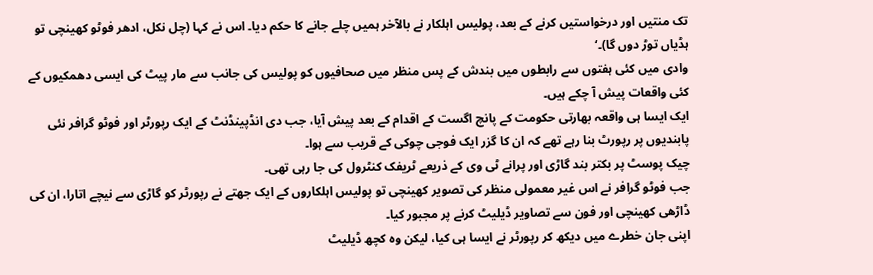تک منتیں اور درخواستیں کرنے کے بعد، پولیس اہلکار نے بالآخر ہمیں چلے جانے کا حکم دیا۔ اس نے کہا (چل نکل، ادھر فوٹو کھینچی تو ہڈیاں توڑ دوں گا)۔‘
وادی میں کئی ہفتوں سے رابطوں میں بندش کے پس منظر میں صحافیوں کو پولیس کی جانب سے مار پیٹ کی ایسی دھمکیوں کے کئی واقعات پیش آ چکے ہیں۔
ایک ایسا ہی واقعہ بھارتی حکومت کے پانچ اگست کے اقدام کے بعد پیش آیا، جب دی انڈپینڈنٹ کے ایک رپورٹر اور فوٹو گرافر نئی پابندیوں پر رپورٹ بنا رہے تھے کہ ان کا گزر ایک فوجی چوکی کے قریب سے ہوا۔
چیک پوسٹ پر بکتر بند گاڑی اور پرانے ٹی وی کے ذریعے ٹریفک کنٹرول کی جا رہی تھی۔
جب فوٹو گرافر نے اس غیر معمولی منظر کی تصویر کھینچی تو پولیس اہلکاروں کے ایک جھتے نے رپورٹر کو گاڑی سے نیچے اتارا، ان کی ڈاڑھی کھینچی اور فون سے تصاویر ڈیلیٹ کرنے پر مجبور کیا۔
اپنی جان خطرے میں دیکھ کر رپورٹر نے ایسا ہی کیا، لیکن وہ کچھ ڈیلیٹ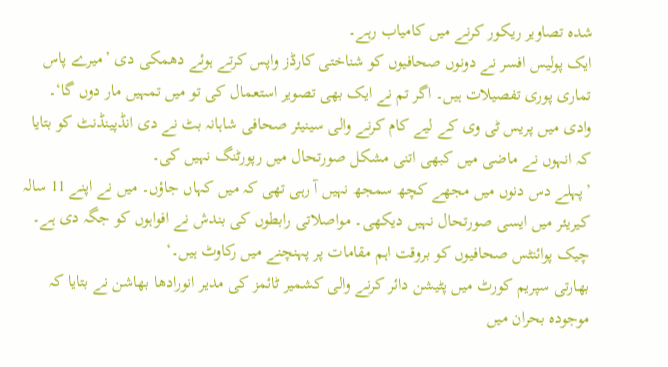شدہ تصاویر ریکور کرنے میں کامیاب رہے۔
ایک پولیس افسر نے دونوں صحافیوں کو شناختی کارڈز واپس کرتے ہوئے دھمکی دی ’میرے پاس تماری پوری تفصیلات ہیں۔ اگر تم نے ایک بھی تصویر استعمال کی تو میں تمہیں مار دوں گا‘۔
وادی میں پریس ٹی وی کے لیے کام کرنے والی سینیئر صحافی شاہانہ بٹ نے دی انڈپینڈنٹ کو بتایا کہ انہوں نے ماضی میں کبھی اتنی مشکل صورتحال میں رپورٹنگ نہیں کی۔
’پہلے دس دنوں میں مجھے کچھ سمجھ نہیں آ رہی تھی کہ میں کہاں جاؤں۔ میں نے اپنے 11 سالہ کیریئر میں ایسی صورتحال نہیں دیکھی۔ مواصلاتی رابطوں کی بندش نے افواہوں کو جگہ دی ہے۔ چیک پوائنٹس صحافیوں کو بروقت اہم مقامات پر پہنچنے میں رکاوٹ ہیں۔‘
بھارتی سپریم کورٹ میں پٹیشن دائر کرنے والی کشمیر ٹائمز کی مدیر انورادھا بھاشن نے بتایا کہ موجودہ بحران میں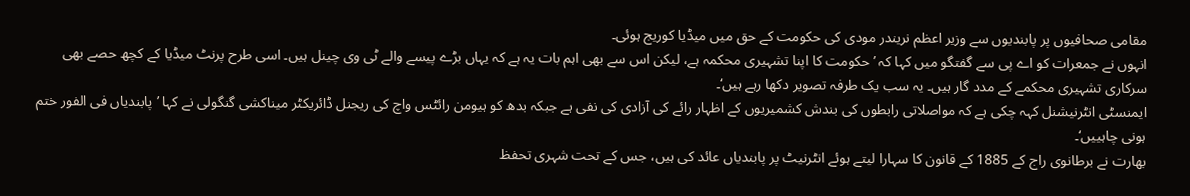مقامی صحافیوں پر پابندیوں سے وزیر اعظم نریندر مودی کی حکومت کے حق میں میڈیا کوریج ہوئی۔
انہوں نے جمعرات کو اے پی سے گفتگو میں کہا کہ ’حکومت کا اپنا تشہیری محکمہ ہے، لیکن اس سے بھی اہم بات یہ ہے کہ یہاں بڑے پیسے والے ٹی وی چینل ہیں۔ اسی طرح پرنٹ میڈیا کے کچھ حصے بھی سرکاری تشہیری محکمے کے مدد گار ہیں۔ یہ سب یک طرفہ تصویر دکھا رہے ہیں‘۔
ایمنسٹی انٹرنیشنل کہہ چکی ہے کہ مواصلاتی رابطوں کی بندش کشمیریوں کے اظہار رائے کی آزادی کی نفی ہے جبکہ بدھ کو ہیومن رائٹس واچ کی ریجنل ڈائریکٹر میناکشی گنگولی نے کہا ’پابندیاں فی الفور ختم ہونی چاہییں‘۔
بھارت نے برطانوی راج کے 1885 کے قانون کا سہارا لیتے ہوئے انٹرنیٹ پر پابندیاں عائد کی ہیں، جس کے تحت شہری تحفظ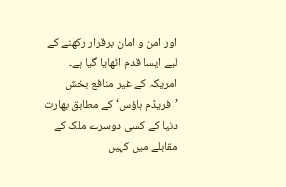اور امن و امان برقرار رکھنے کے لیے ایسا قدم اٹھایا گیا ہے۔
امریکہ کے غیر منافع بخش ’فریڈم ہاؤس‘ کے مطابق بھارت دنیا کے کسی دوسرے ملک کے مقابلے میں کہیں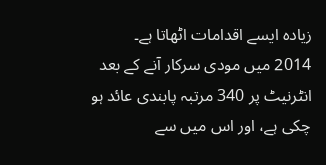زیادہ ایسے اقدامات اٹھاتا ہے۔
2014 میں مودی سرکار آنے کے بعد انٹرنیٹ پر 340 مرتبہ پابندی عائد ہو چکی ہے، اور اس میں سے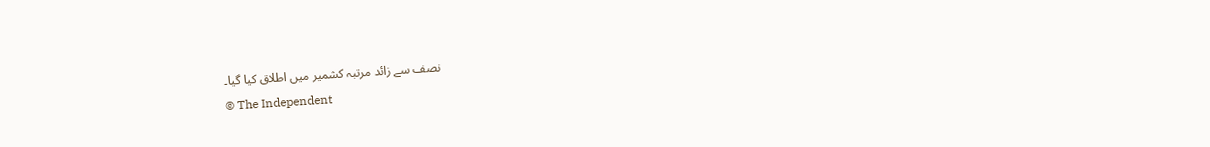نصف سے زائد مرتبہ کشمیر میں اطلاق کیا گیا۔
© The Independent